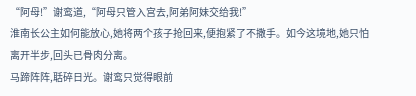“阿母!”谢鸾道,“阿母只管入宫去,阿弟阿妹交给我!”
淮南长公主如何能放心,她将两个孩子抢回来,便抱紧了不撒手。如今这境地,她只怕离开半步,回头已骨肉分离。
马蹄阵阵,聒碎日光。谢鸾只觉得眼前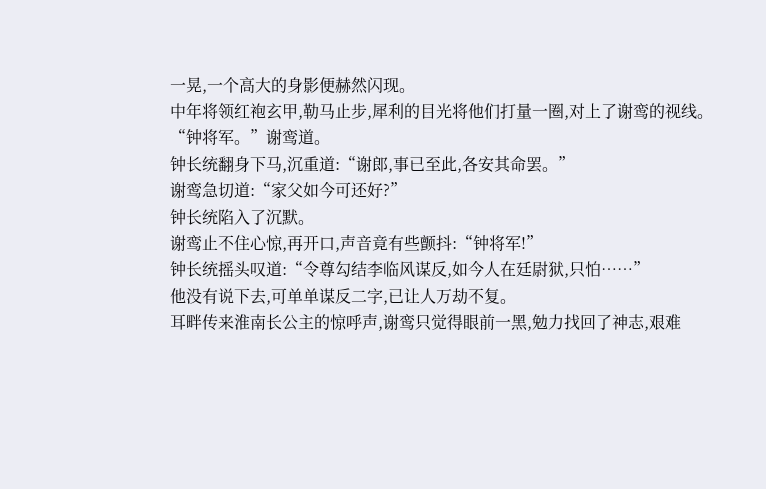一晃,一个高大的身影便赫然闪现。
中年将领红袍玄甲,勒马止步,犀利的目光将他们打量一圈,对上了谢鸾的视线。
“钟将军。”谢鸾道。
钟长统翻身下马,沉重道:“谢郎,事已至此,各安其命罢。”
谢鸾急切道:“家父如今可还好?”
钟长统陷入了沉默。
谢鸾止不住心惊,再开口,声音竟有些颤抖:“钟将军!”
钟长统摇头叹道:“令尊勾结李临风谋反,如今人在廷尉狱,只怕……”
他没有说下去,可单单谋反二字,已让人万劫不复。
耳畔传来淮南长公主的惊呼声,谢鸾只觉得眼前一黑,勉力找回了神志,艰难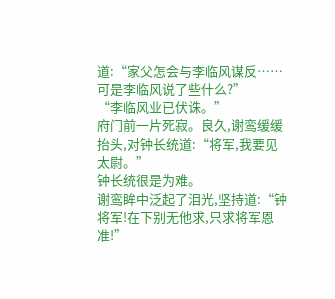道:“家父怎会与李临风谋反……可是李临风说了些什么?”
“李临风业已伏诛。”
府门前一片死寂。良久,谢鸾缓缓抬头,对钟长统道:“将军,我要见太尉。”
钟长统很是为难。
谢鸾眸中泛起了泪光,坚持道:“钟将军!在下别无他求,只求将军恩准!”